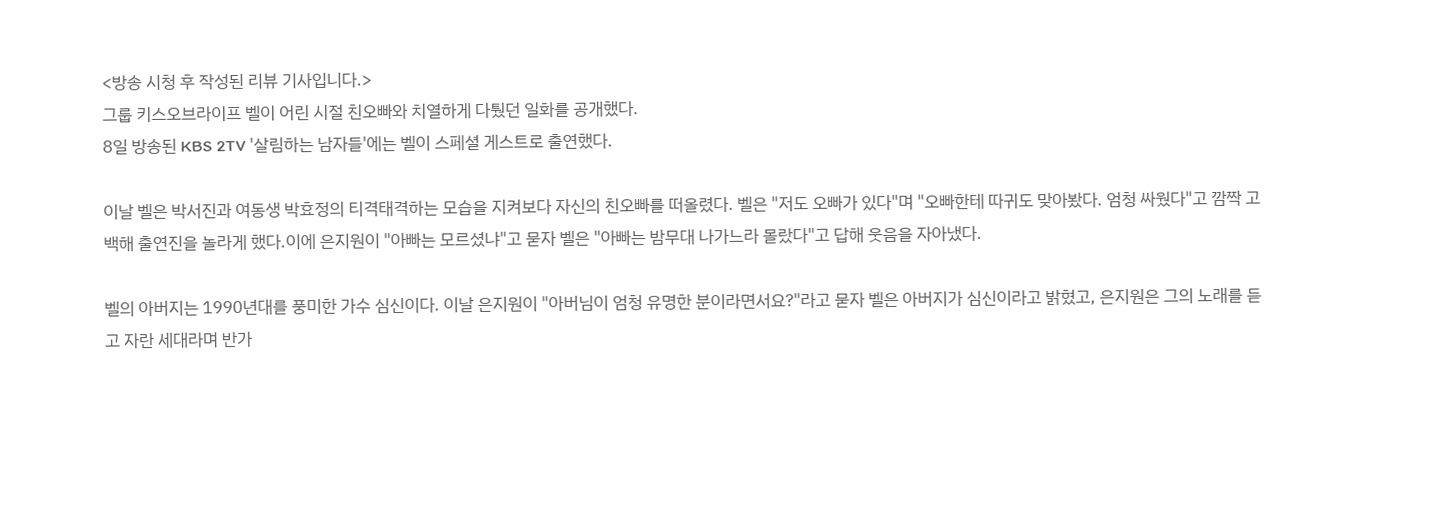<방송 시청 후 작성된 리뷰 기사입니다.>
그룹 키스오브라이프 벨이 어린 시절 친오빠와 치열하게 다퉜던 일화를 공개했다.
8일 방송된 KBS 2TV '살림하는 남자들'에는 벨이 스페셜 게스트로 출연했다.

이날 벨은 박서진과 여동생 박효정의 티격태격하는 모습을 지켜보다 자신의 친오빠를 떠올렸다. 벨은 "저도 오빠가 있다"며 "오빠한테 따귀도 맞아봤다. 엄청 싸웠다"고 깜짝 고백해 출연진을 놀라게 했다.이에 은지원이 "아빠는 모르셨냐"고 묻자 벨은 "아빠는 밤무대 나가느라 몰랐다"고 답해 웃음을 자아냈다.

벨의 아버지는 1990년대를 풍미한 가수 심신이다. 이날 은지원이 "아버님이 엄청 유명한 분이라면서요?"라고 묻자 벨은 아버지가 심신이라고 밝혔고, 은지원은 그의 노래를 듣고 자란 세대라며 반가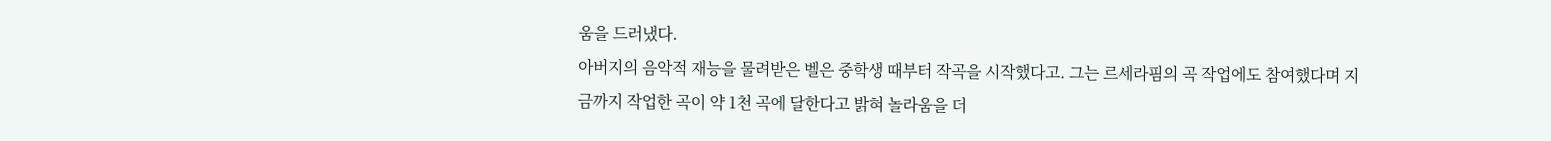움을 드러냈다.
아버지의 음악적 재능을 물려받은 벨은 중학생 때부터 작곡을 시작했다고. 그는 르세라핌의 곡 작업에도 참여했다며 지금까지 작업한 곡이 약 1천 곡에 달한다고 밝혀 놀라움을 더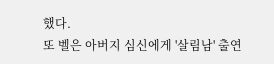했다.
또 벨은 아버지 심신에게 '살림남' 출연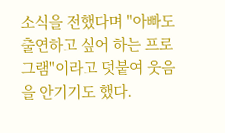소식을 전했다며 "아빠도 출연하고 싶어 하는 프로그램"이라고 덧붙여 웃음을 안기기도 했다.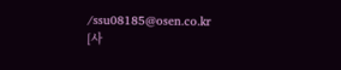/ssu08185@osen.co.kr
[사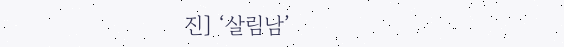진] ‘살림남’